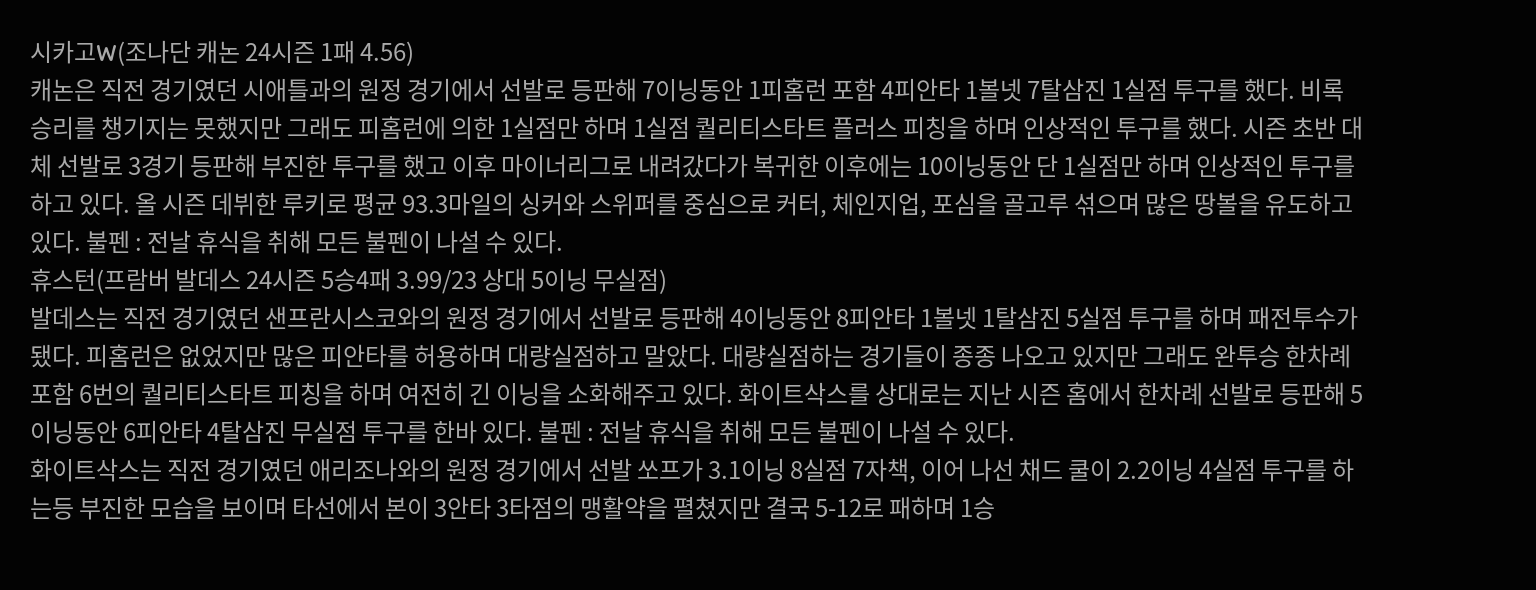시카고W(조나단 캐논 24시즌 1패 4.56)
캐논은 직전 경기였던 시애틀과의 원정 경기에서 선발로 등판해 7이닝동안 1피홈런 포함 4피안타 1볼넷 7탈삼진 1실점 투구를 했다. 비록 승리를 챙기지는 못했지만 그래도 피홈런에 의한 1실점만 하며 1실점 퀄리티스타트 플러스 피칭을 하며 인상적인 투구를 했다. 시즌 초반 대체 선발로 3경기 등판해 부진한 투구를 했고 이후 마이너리그로 내려갔다가 복귀한 이후에는 10이닝동안 단 1실점만 하며 인상적인 투구를 하고 있다. 올 시즌 데뷔한 루키로 평균 93.3마일의 싱커와 스위퍼를 중심으로 커터, 체인지업, 포심을 골고루 섞으며 많은 땅볼을 유도하고 있다. 불펜 : 전날 휴식을 취해 모든 불펜이 나설 수 있다.
휴스턴(프람버 발데스 24시즌 5승4패 3.99/23 상대 5이닝 무실점)
발데스는 직전 경기였던 샌프란시스코와의 원정 경기에서 선발로 등판해 4이닝동안 8피안타 1볼넷 1탈삼진 5실점 투구를 하며 패전투수가 됐다. 피홈런은 없었지만 많은 피안타를 허용하며 대량실점하고 말았다. 대량실점하는 경기들이 종종 나오고 있지만 그래도 완투승 한차례 포함 6번의 퀄리티스타트 피칭을 하며 여전히 긴 이닝을 소화해주고 있다. 화이트삭스를 상대로는 지난 시즌 홈에서 한차례 선발로 등판해 5이닝동안 6피안타 4탈삼진 무실점 투구를 한바 있다. 불펜 : 전날 휴식을 취해 모든 불펜이 나설 수 있다.
화이트삭스는 직전 경기였던 애리조나와의 원정 경기에서 선발 쏘프가 3.1이닝 8실점 7자책, 이어 나선 채드 쿨이 2.2이닝 4실점 투구를 하는등 부진한 모습을 보이며 타선에서 본이 3안타 3타점의 맹활약을 펼쳤지만 결국 5-12로 패하며 1승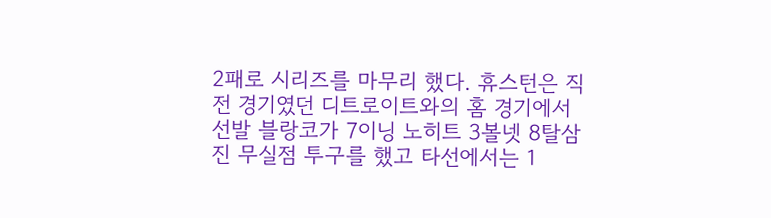2패로 시리즈를 마무리 했다. 휴스턴은 직전 경기였던 디트로이트와의 홈 경기에서 선발 블랑코가 7이닝 노히트 3볼넷 8탈삼진 무실점 투구를 했고 타선에서는 1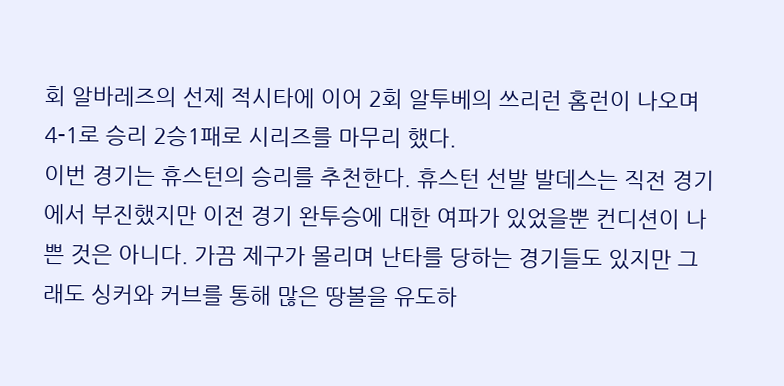회 알바레즈의 선제 적시타에 이어 2회 알투베의 쓰리런 홈런이 나오며 4-1로 승리 2승1패로 시리즈를 마무리 했다.
이번 경기는 휴스턴의 승리를 추천한다. 휴스턴 선발 발데스는 직전 경기에서 부진했지만 이전 경기 완투승에 대한 여파가 있었을뿐 컨디션이 나쁜 것은 아니다. 가끔 제구가 몰리며 난타를 당하는 경기들도 있지만 그래도 싱커와 커브를 통해 많은 땅볼을 유도하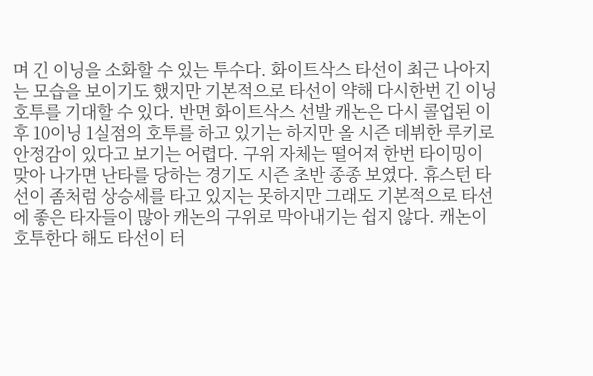며 긴 이닝을 소화할 수 있는 투수다. 화이트삭스 타선이 최근 나아지는 모습을 보이기도 했지만 기본적으로 타선이 약해 다시한번 긴 이닝 호투를 기대할 수 있다. 반면 화이트삭스 선발 캐논은 다시 콜업된 이후 10이닝 1실점의 호투를 하고 있기는 하지만 올 시즌 데뷔한 루키로 안정감이 있다고 보기는 어렵다. 구위 자체는 떨어져 한번 타이밍이 맞아 나가면 난타를 당하는 경기도 시즌 초반 종종 보였다. 휴스턴 타선이 좀처럼 상승세를 타고 있지는 못하지만 그래도 기본적으로 타선에 좋은 타자들이 많아 캐논의 구위로 막아내기는 쉽지 않다. 캐논이 호투한다 해도 타선이 터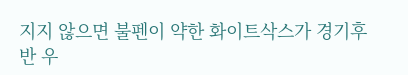지지 않으면 불펜이 약한 화이트삭스가 경기후반 우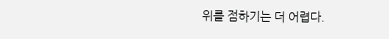위를 점하기는 더 어렵다.